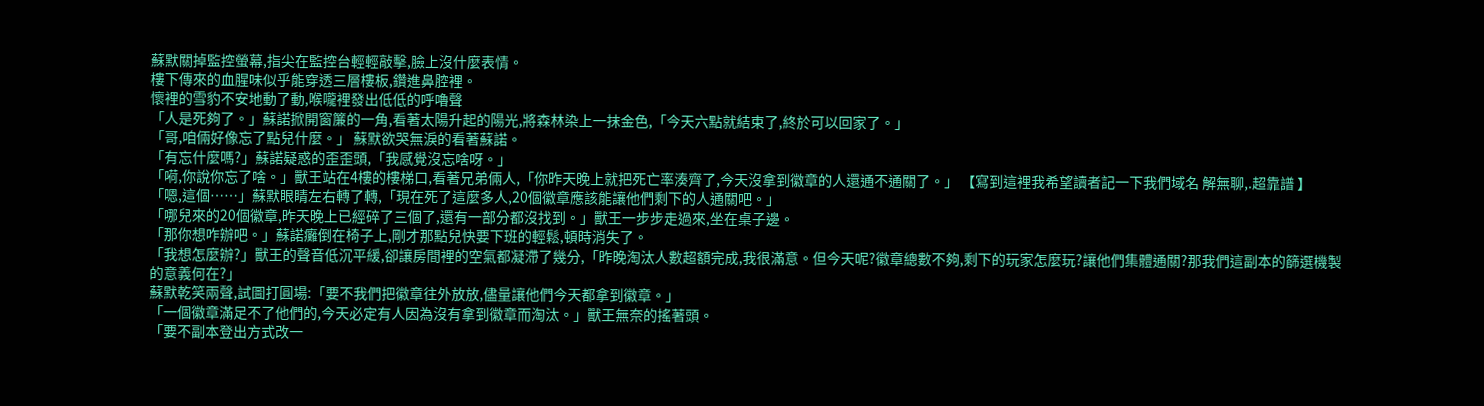蘇默關掉監控螢幕,指尖在監控台輕輕敲擊,臉上沒什麼表情。
樓下傳來的血腥味似乎能穿透三層樓板,鑽進鼻腔裡。
懷裡的雪豹不安地動了動,喉嚨裡發出低低的呼嚕聲
「人是死夠了。」蘇諾掀開窗簾的一角,看著太陽升起的陽光,將森林染上一抹金色,「今天六點就結束了,終於可以回家了。」
「哥,咱倆好像忘了點兒什麼。」 蘇默欲哭無淚的看著蘇諾。
「有忘什麼嗎?」蘇諾疑惑的歪歪頭,「我感覺沒忘啥呀。」
「嗬,你說你忘了啥。」獸王站在4樓的樓梯口,看著兄弟倆人,「你昨天晚上就把死亡率湊齊了,今天沒拿到徽章的人還通不通關了。」 【寫到這裡我希望讀者記一下我們域名 解無聊,.超靠譜 】
「嗯,這個……」蘇默眼睛左右轉了轉,「現在死了這麼多人,20個徽章應該能讓他們剩下的人通關吧。」
「哪兒來的20個徽章,昨天晚上已經碎了三個了,還有一部分都沒找到。」獸王一步步走過來,坐在桌子邊。
「那你想咋辦吧。」蘇諾癱倒在椅子上,剛才那點兒快要下班的輕鬆,頓時消失了。
「我想怎麼辦?」獸王的聲音低沉平緩,卻讓房間裡的空氣都凝滯了幾分,「昨晚淘汰人數超額完成,我很滿意。但今天呢?徽章總數不夠,剩下的玩家怎麼玩?讓他們集體通關?那我們這副本的篩選機製的意義何在?」
蘇默乾笑兩聲,試圖打圓場:「要不我們把徽章往外放放,儘量讓他們今天都拿到徽章。」
「一個徽章滿足不了他們的,今天必定有人因為沒有拿到徽章而淘汰。」獸王無奈的搖著頭。
「要不副本登出方式改一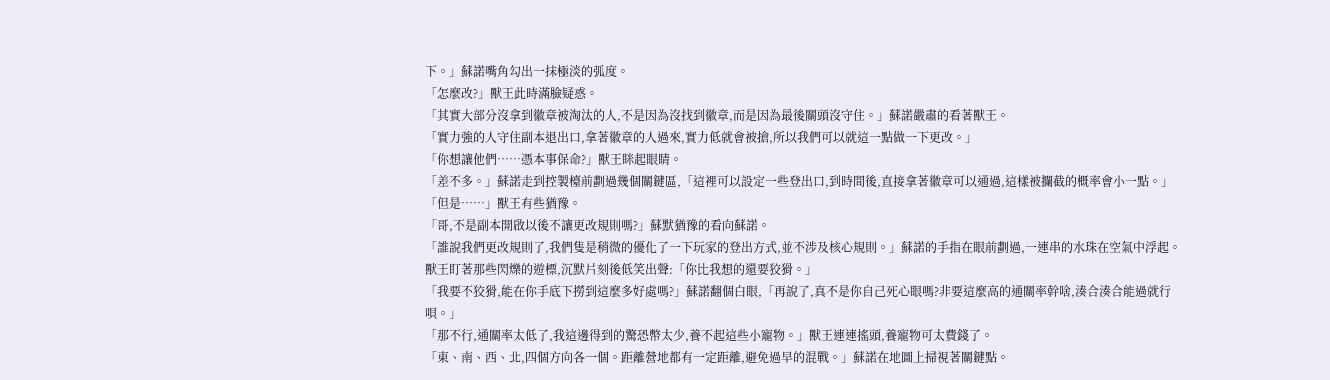下。」蘇諾嘴角勾出一抹極淡的弧度。
「怎麼改?」獸王此時滿臉疑惑。
「其實大部分沒拿到徽章被淘汰的人,不是因為沒找到徽章,而是因為最後關頭沒守住。」蘇諾嚴肅的看著獸王。
「實力強的人守住副本退出口,拿著徽章的人過來,實力低就會被搶,所以我們可以就這一點做一下更改。」
「你想讓他們……憑本事保命?」獸王眯起眼睛。
「差不多。」蘇諾走到控製檯前劃過幾個關鍵區,「這裡可以設定一些登出口,到時間後,直接拿著徽章可以通過,這樣被攔截的概率會小一點。」
「但是……」獸王有些猶豫。
「哥,不是副本開啟以後不讓更改規則嗎?」蘇默猶豫的看向蘇諾。
「誰說我們更改規則了,我們隻是稍微的優化了一下玩家的登出方式,並不涉及核心規則。」蘇諾的手指在眼前劃過,一連串的水珠在空氣中浮起。
獸王盯著那些閃爍的遊標,沉默片刻後低笑出聲:「你比我想的還要狡猾。」
「我要不狡猾,能在你手底下撈到這麼多好處嗎?」蘇諾翻個白眼,「再說了,真不是你自己死心眼嗎?非要這麼高的通關率幹啥,湊合湊合能過就行唄。」
「那不行,通關率太低了,我這邊得到的驚恐幣太少,養不起這些小寵物。」獸王連連搖頭,養寵物可太費錢了。
「東、南、西、北,四個方向各一個。距離營地都有一定距離,避免過早的混戰。」蘇諾在地圖上掃視著關鍵點。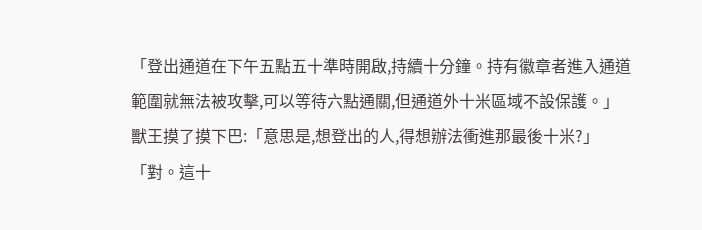「登出通道在下午五點五十準時開啟,持續十分鐘。持有徽章者進入通道範圍就無法被攻擊,可以等待六點通關,但通道外十米區域不設保護。」
獸王摸了摸下巴:「意思是,想登出的人,得想辦法衝進那最後十米?」
「對。這十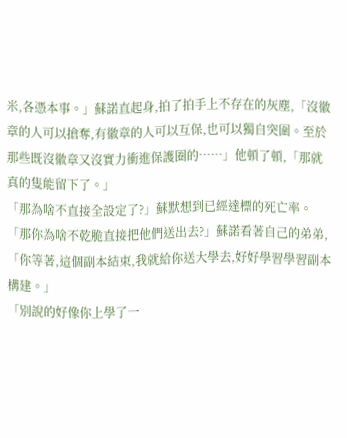米,各憑本事。」蘇諾直起身,拍了拍手上不存在的灰塵,「沒徽章的人可以搶奪,有徽章的人可以互保,也可以獨自突圍。至於那些既沒徽章又沒實力衝進保護圈的……」他頓了頓,「那就真的隻能留下了。」
「那為啥不直接全設定了?」蘇默想到已經達標的死亡率。
「那你為啥不乾脆直接把他們送出去?」蘇諾看著自己的弟弟,「你等著,這個副本結束,我就給你送大學去,好好學習學習副本構建。」
「別說的好像你上學了一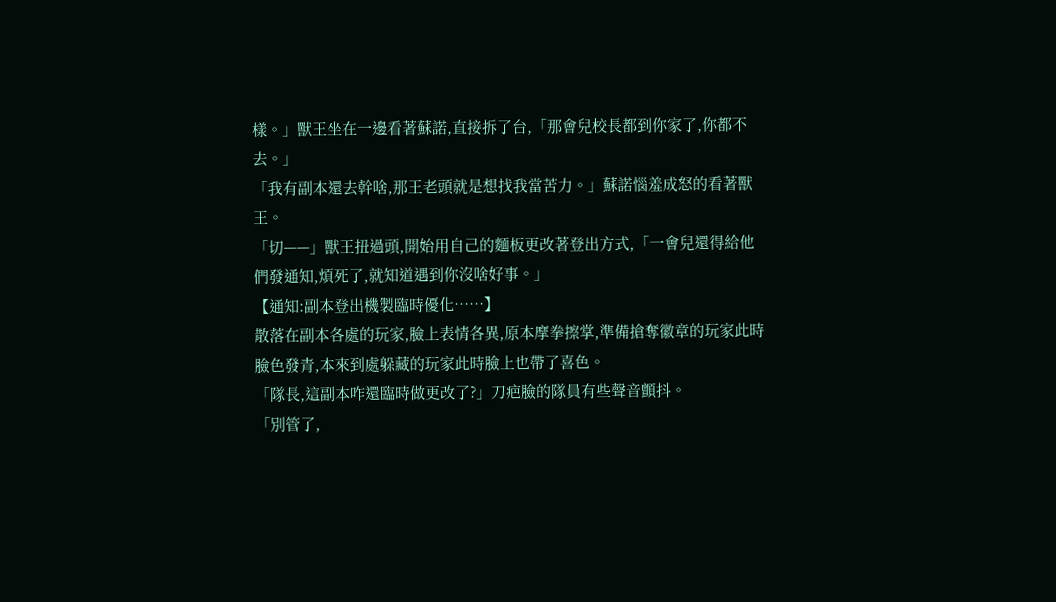樣。」獸王坐在一邊看著蘇諾,直接拆了台,「那會兒校長都到你家了,你都不去。」
「我有副本還去幹啥,那王老頭就是想找我當苦力。」蘇諾惱羞成怒的看著獸王。
「切——」獸王扭過頭,開始用自己的麵板更改著登出方式,「一會兒還得給他們發通知,煩死了,就知道遇到你沒啥好事。」
【通知:副本登出機製臨時優化……】
散落在副本各處的玩家,臉上表情各異,原本摩拳擦掌,準備搶奪徽章的玩家此時臉色發青,本來到處躲藏的玩家此時臉上也帶了喜色。
「隊長,這副本咋還臨時做更改了?」刀疤臉的隊員有些聲音顫抖。
「別管了,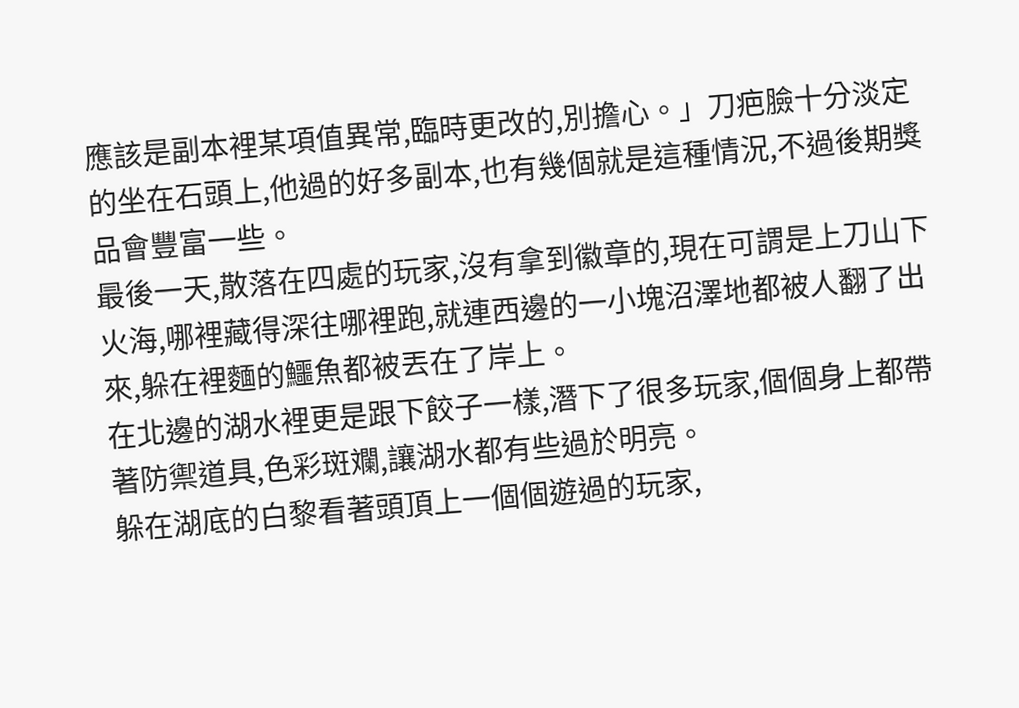應該是副本裡某項值異常,臨時更改的,別擔心。」刀疤臉十分淡定的坐在石頭上,他過的好多副本,也有幾個就是這種情況,不過後期獎品會豐富一些。
最後一天,散落在四處的玩家,沒有拿到徽章的,現在可謂是上刀山下火海,哪裡藏得深往哪裡跑,就連西邊的一小塊沼澤地都被人翻了出來,躲在裡麵的鱷魚都被丟在了岸上。
在北邊的湖水裡更是跟下餃子一樣,潛下了很多玩家,個個身上都帶著防禦道具,色彩斑斕,讓湖水都有些過於明亮。
躲在湖底的白黎看著頭頂上一個個遊過的玩家,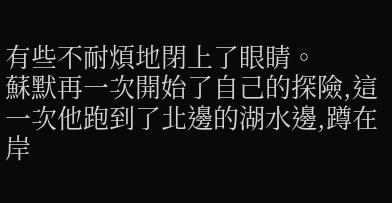有些不耐煩地閉上了眼睛。
蘇默再一次開始了自己的探險,這一次他跑到了北邊的湖水邊,蹲在岸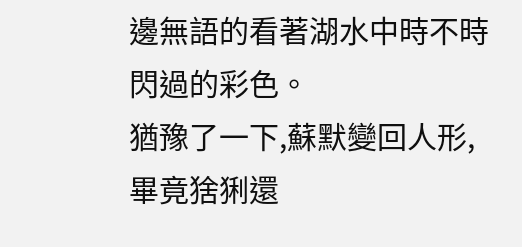邊無語的看著湖水中時不時閃過的彩色。
猶豫了一下,蘇默變回人形,畢竟猞猁還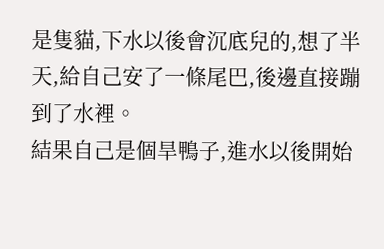是隻貓,下水以後會沉底兒的,想了半天,給自己安了一條尾巴,後邊直接蹦到了水裡。
結果自己是個旱鴨子,進水以後開始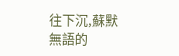往下沉,蘇默無語的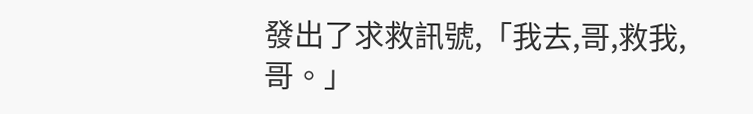發出了求救訊號,「我去,哥,救我,哥。」